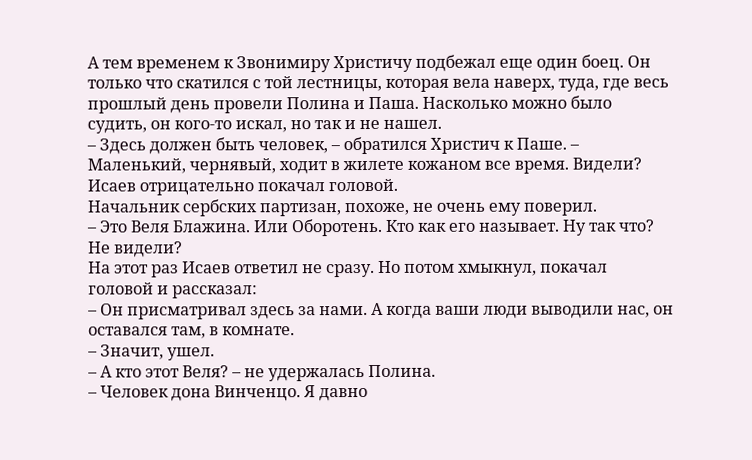А тем временем к Звонимиру Христичу подбежал еще один боец. Он только что скатился с той лестницы, которая вела наверх, туда, где весь прошлый день провели Полина и Паша. Насколько можно было судить, он кого-то искал, но так и не нашел.
– Здесь должен быть человек, – обратился Христич к Паше. – Маленький, чернявый, ходит в жилете кожаном все время. Видели?
Исаев отрицательно покачал головой.
Начальник сербских партизан, похоже, не очень ему поверил.
– Это Веля Блажина. Или Оборотень. Кто как его называет. Ну так что? Не видели?
На этот раз Исаев ответил не сразу. Но потом хмыкнул, покачал головой и рассказал:
– Он присматривал здесь за нами. А когда ваши люди выводили нас, он оставался там, в комнате.
– Значит, ушел.
– А кто этот Веля? – не удержалась Полина.
– Человек дона Винченцо. Я давно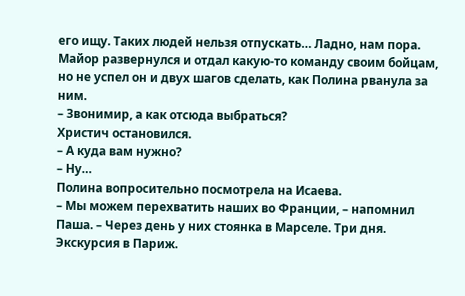его ищу. Таких людей нельзя отпускать… Ладно, нам пора.
Майор развернулся и отдал какую-то команду своим бойцам, но не успел он и двух шагов сделать, как Полина рванула за ним.
– Звонимир, а как отсюда выбраться?
Христич остановился.
– А куда вам нужно?
– Ну…
Полина вопросительно посмотрела на Исаева.
– Мы можем перехватить наших во Франции, – напомнил Паша. – Через день у них стоянка в Марселе. Три дня. Экскурсия в Париж.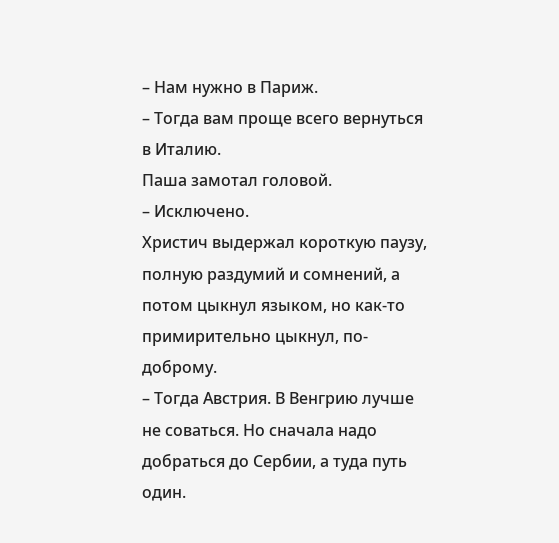– Нам нужно в Париж.
– Тогда вам проще всего вернуться в Италию.
Паша замотал головой.
– Исключено.
Христич выдержал короткую паузу, полную раздумий и сомнений, а потом цыкнул языком, но как-то примирительно цыкнул, по-доброму.
– Тогда Австрия. В Венгрию лучше не соваться. Но сначала надо добраться до Сербии, а туда путь один.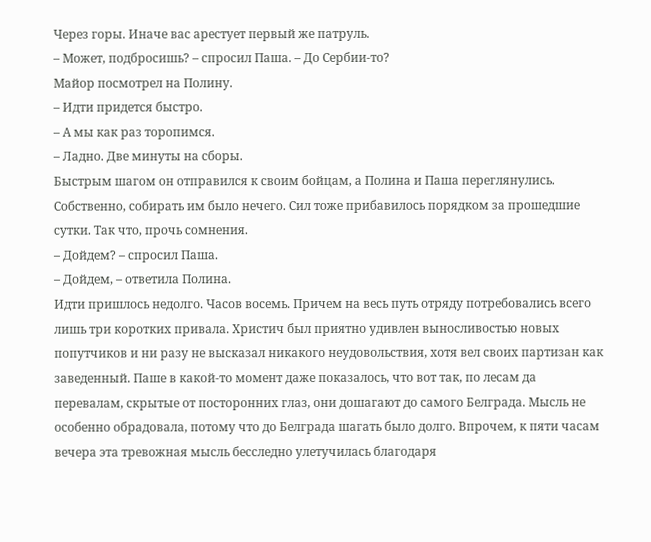Через горы. Иначе вас арестует первый же патруль.
– Может, подбросишь? – спросил Паша. – До Сербии-то?
Майор посмотрел на Полину.
– Идти придется быстро.
– А мы как раз торопимся.
– Ладно. Две минуты на сборы.
Быстрым шагом он отправился к своим бойцам, а Полина и Паша переглянулись. Собственно, собирать им было нечего. Сил тоже прибавилось порядком за прошедшие сутки. Так что, прочь сомнения.
– Дойдем? – спросил Паша.
– Дойдем, – ответила Полина.
Идти пришлось недолго. Часов восемь. Причем на весь путь отряду потребовались всего лишь три коротких привала. Христич был приятно удивлен выносливостью новых попутчиков и ни разу не высказал никакого неудовольствия, хотя вел своих партизан как заведенный. Паше в какой-то момент даже показалось, что вот так, по лесам да перевалам, скрытые от посторонних глаз, они дошагают до самого Белграда. Мысль не особенно обрадовала, потому что до Белграда шагать было долго. Впрочем, к пяти часам вечера эта тревожная мысль бесследно улетучилась благодаря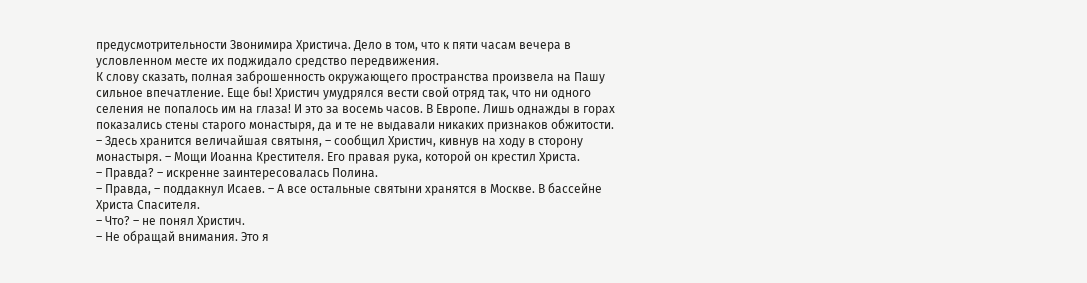предусмотрительности Звонимира Христича. Дело в том, что к пяти часам вечера в условленном месте их поджидало средство передвижения.
К слову сказать, полная заброшенность окружающего пространства произвела на Пашу сильное впечатление. Еще бы! Христич умудрялся вести свой отряд так, что ни одного селения не попалось им на глаза! И это за восемь часов. В Европе. Лишь однажды в горах показались стены старого монастыря, да и те не выдавали никаких признаков обжитости.
– Здесь хранится величайшая святыня, – сообщил Христич, кивнув на ходу в сторону монастыря. – Мощи Иоанна Крестителя. Его правая рука, которой он крестил Христа.
– Правда? – искренне заинтересовалась Полина.
– Правда, – поддакнул Исаев. – А все остальные святыни хранятся в Москве. В бассейне Христа Спасителя.
– Что? – не понял Христич.
– Не обращай внимания. Это я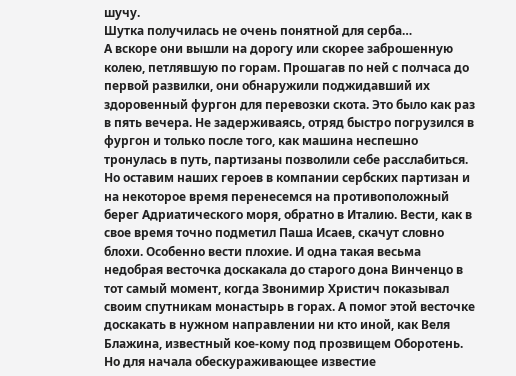шучу.
Шутка получилась не очень понятной для серба…
А вскоре они вышли на дорогу или скорее заброшенную колею, петлявшую по горам. Прошагав по ней с полчаса до первой развилки, они обнаружили поджидавший их здоровенный фургон для перевозки скота. Это было как раз в пять вечера. Не задерживаясь, отряд быстро погрузился в фургон и только после того, как машина неспешно тронулась в путь, партизаны позволили себе расслабиться.
Но оставим наших героев в компании сербских партизан и на некоторое время перенесемся на противоположный берег Адриатического моря, обратно в Италию. Вести, как в свое время точно подметил Паша Исаев, скачут словно блохи. Особенно вести плохие. И одна такая весьма недобрая весточка доскакала до старого дона Винченцо в тот самый момент, когда Звонимир Христич показывал своим спутникам монастырь в горах. А помог этой весточке доскакать в нужном направлении ни кто иной, как Веля Блажина, известный кое-кому под прозвищем Оборотень.
Но для начала обескураживающее известие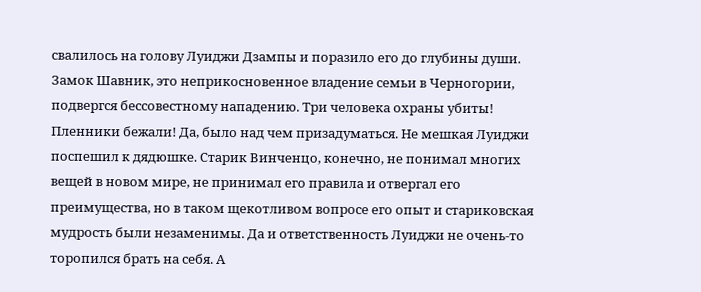свалилось на голову Луиджи Дзампы и поразило его до глубины души. Замок Шавник, это неприкосновенное владение семьи в Черногории, подвергся бессовестному нападению. Три человека охраны убиты! Пленники бежали! Да, было над чем призадуматься. Не мешкая Луиджи поспешил к дядюшке. Старик Винченцо, конечно, не понимал многих вещей в новом мире, не принимал его правила и отвергал его преимущества, но в таком щекотливом вопросе его опыт и стариковская мудрость были незаменимы. Да и ответственность Луиджи не очень-то торопился брать на себя. А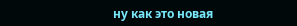ну как это новая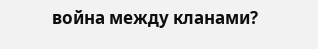война между кланами?